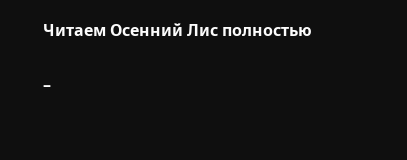Читаем Осенний Лис полностью

–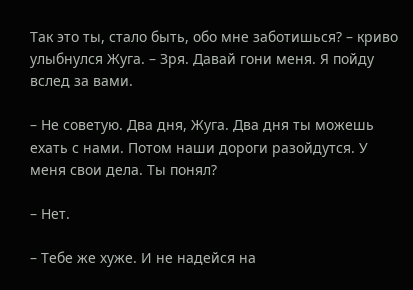Так это ты, стало быть, обо мне заботишься? – криво улыбнулся Жуга. – Зря. Давай гони меня. Я пойду вслед за вами.

– Не советую. Два дня, Жуга. Два дня ты можешь ехать с нами. Потом наши дороги разойдутся. У меня свои дела. Ты понял?

– Нет.

– Тебе же хуже. И не надейся на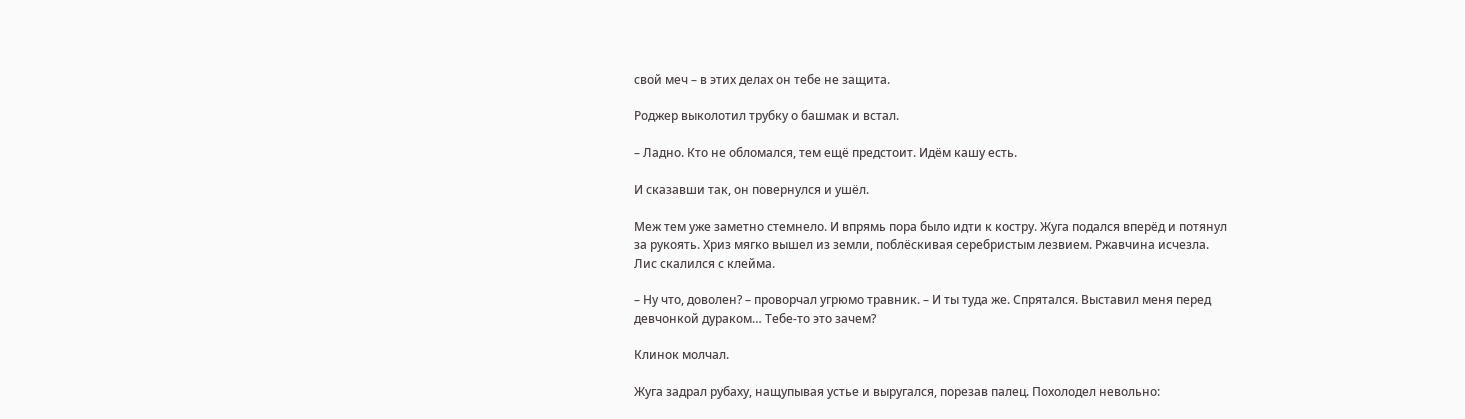свой меч – в этих делах он тебе не защита.

Роджер выколотил трубку о башмак и встал.

– Ладно. Кто не обломался, тем ещё предстоит. Идём кашу есть.

И сказавши так, он повернулся и ушёл.

Меж тем уже заметно стемнело. И впрямь пора было идти к костру. Жуга подался вперёд и потянул за рукоять. Хриз мягко вышел из земли, поблёскивая серебристым лезвием. Ржавчина исчезла. Лис скалился с клейма.

– Ну что, доволен? – проворчал угрюмо травник. – И ты туда же. Спрятался. Выставил меня перед девчонкой дураком… Тебе-то это зачем?

Клинок молчал.

Жуга задрал рубаху, нащупывая устье и выругался, порезав палец. Похолодел невольно: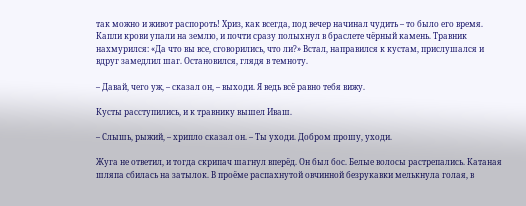так можно и живот распороть! Хриз, как всегда, под вечер начинал чудить – то было его время. Капли крови упали на землю, и почти сразу полыхнул в браслете чёрный камень. Травник нахмурился: «Да что вы все, сговорились, что ли?» Встал, направился к кустам, прислушался и вдруг замедлил шаг. Остановился, глядя в темноту.

– Давай, чего уж, – сказал он, – выходи. Я ведь всё равно тебя вижу.

Кусты расступились, и к травнику вышел Иваш.

– Слышь, рыжий, – хрипло сказал он. – Ты уходи. Добром прошу, уходи.

Жуга не ответил, и тогда скрипач шагнул вперёд. Он был бос. Белые волосы растрепались. Катаная шляпа сбилась на затылок. В проёме распахнутой овчинной безрукавки мелькнула голая, в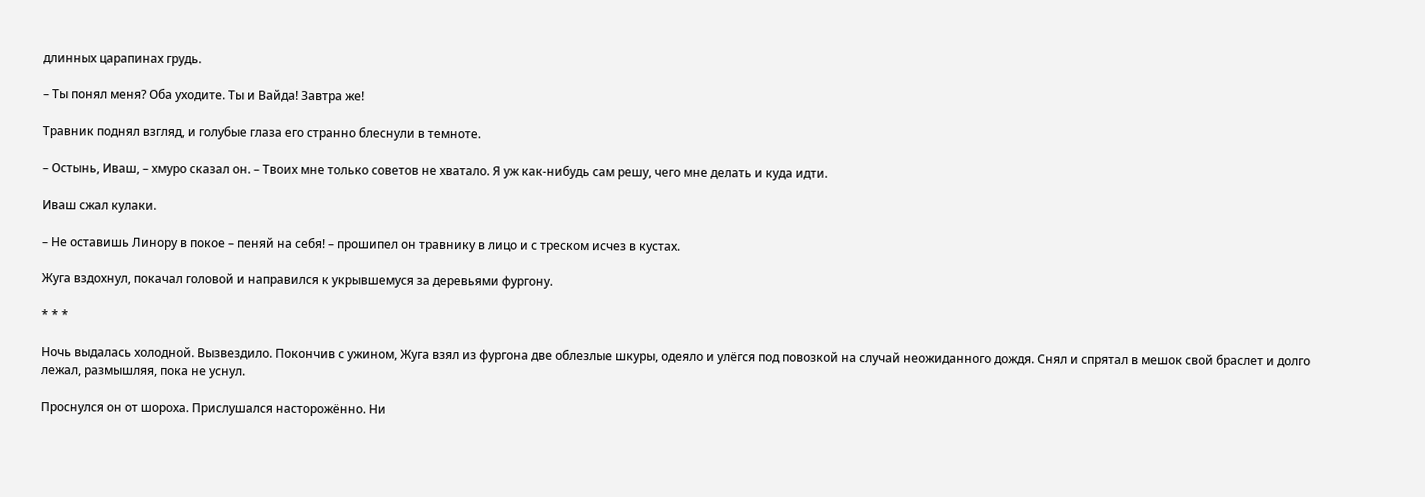длинных царапинах грудь.

– Ты понял меня? Оба уходите. Ты и Вайда! Завтра же!

Травник поднял взгляд, и голубые глаза его странно блеснули в темноте.

– Остынь, Иваш, – хмуро сказал он. – Твоих мне только советов не хватало. Я уж как-нибудь сам решу, чего мне делать и куда идти.

Иваш сжал кулаки.

– Не оставишь Линору в покое – пеняй на себя! – прошипел он травнику в лицо и с треском исчез в кустах.

Жуга вздохнул, покачал головой и направился к укрывшемуся за деревьями фургону.

* * *

Ночь выдалась холодной. Вызвездило. Покончив с ужином, Жуга взял из фургона две облезлые шкуры, одеяло и улёгся под повозкой на случай неожиданного дождя. Снял и спрятал в мешок свой браслет и долго лежал, размышляя, пока не уснул.

Проснулся он от шороха. Прислушался насторожённо. Ни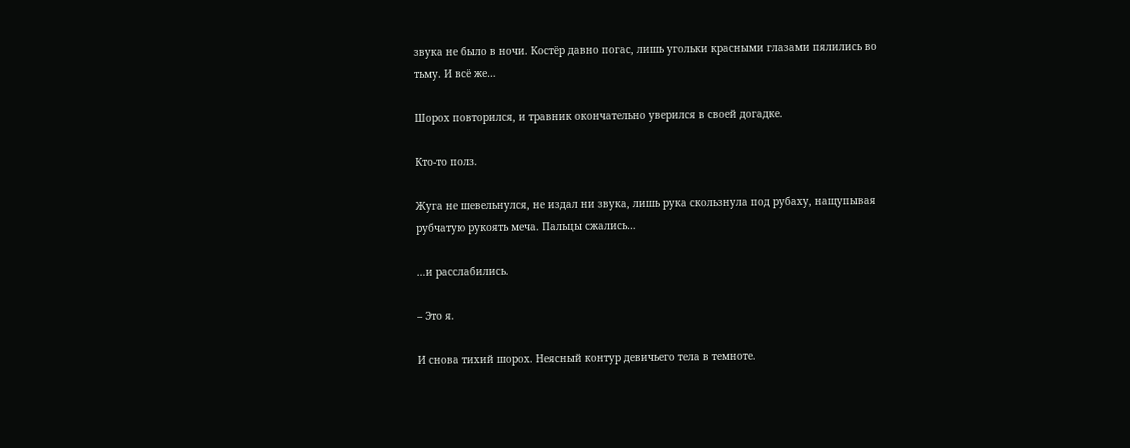звука не было в ночи. Костёр давно погас, лишь угольки красными глазами пялились во тьму. И всё же…

Шорох повторился, и травник окончательно уверился в своей догадке.

Кто-то полз.

Жуга не шевельнулся, не издал ни звука, лишь рука скользнула под рубаху, нащупывая рубчатую рукоять меча. Пальцы сжались…

…и расслабились.

– Это я.

И снова тихий шорох. Неясный контур девичьего тела в темноте.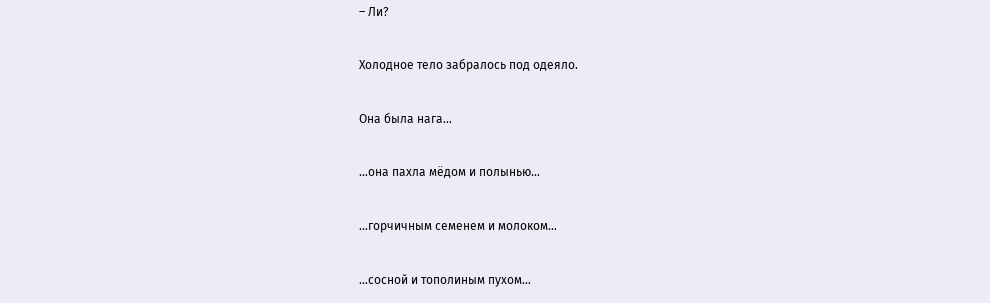– Ли?

Холодное тело забралось под одеяло.

Она была нага…

…она пахла мёдом и полынью…

…горчичным семенем и молоком…

…сосной и тополиным пухом…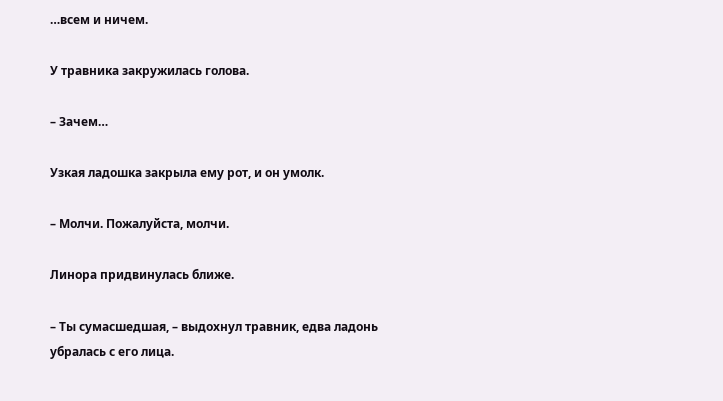…всем и ничем.

У травника закружилась голова.

– Зачем…

Узкая ладошка закрыла ему рот, и он умолк.

– Молчи. Пожалуйста, молчи.

Линора придвинулась ближе.

– Ты сумасшедшая, – выдохнул травник, едва ладонь убралась с его лица.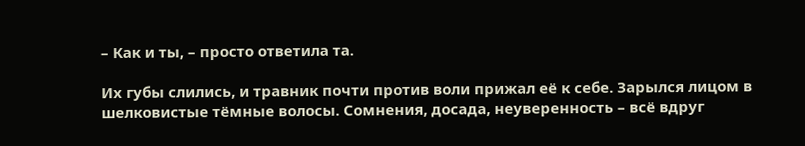– Как и ты, – просто ответила та.

Их губы слились, и травник почти против воли прижал её к себе. Зарылся лицом в шелковистые тёмные волосы. Сомнения, досада, неуверенность – всё вдруг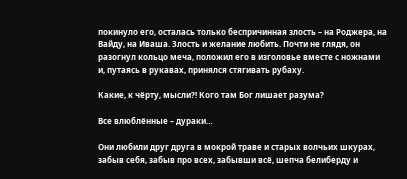покинуло его, осталась только беспричинная злость – на Роджера, на Вайду, на Иваша. Злость и желание любить. Почти не глядя, он разогнул кольцо меча, положил его в изголовье вместе с ножнами и, путаясь в рукавах, принялся стягивать рубаху.

Какие, к чёрту, мысли?! Кого там Бог лишает разума?

Все влюблённые – дураки…

Они любили друг друга в мокрой траве и старых волчьих шкурах, забыв себя, забыв про всех, забывши всё, шепча белиберду и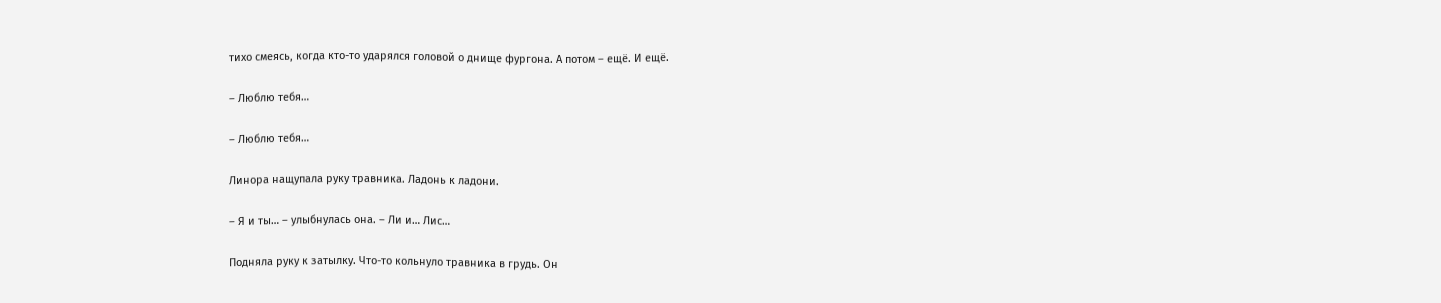тихо смеясь, когда кто-то ударялся головой о днище фургона. А потом – ещё. И ещё.

– Люблю тебя…

– Люблю тебя…

Линора нащупала руку травника. Ладонь к ладони.

– Я и ты… – улыбнулась она. – Ли и… Лис…

Подняла руку к затылку. Что-то кольнуло травника в грудь. Он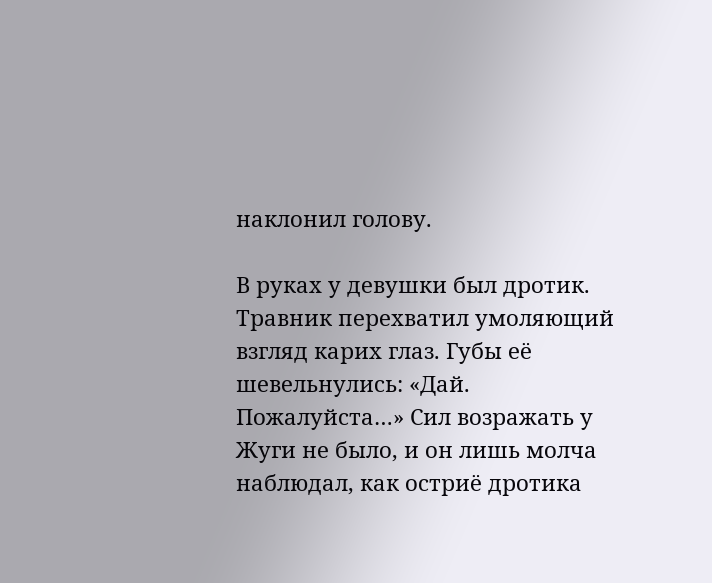наклонил голову.

В руках у девушки был дротик. Травник перехватил умоляющий взгляд карих глаз. Губы её шевельнулись: «Дай. Пожалуйста…» Сил возражать у Жуги не было, и он лишь молча наблюдал, как остриё дротика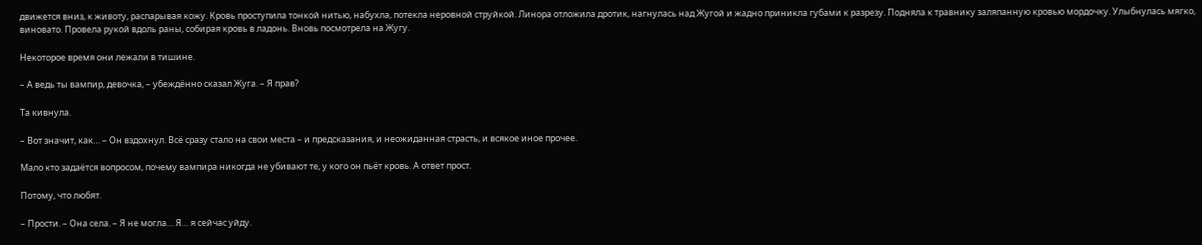движется вниз, к животу, распарывая кожу. Кровь проступила тонкой нитью, набухла, потекла неровной струйкой. Линора отложила дротик, нагнулась над Жугой и жадно приникла губами к разрезу. Подняла к травнику заляпанную кровью мордочку. Улыбнулась мягко, виновато. Провела рукой вдоль раны, собирая кровь в ладонь. Вновь посмотрела на Жугу.

Некоторое время они лежали в тишине.

– А ведь ты вампир, девочка, – убеждённо сказал Жуга. – Я прав?

Та кивнула.

– Вот значит, как… – Он вздохнул. Всё сразу стало на свои места – и предсказания, и неожиданная страсть, и всякое иное прочее.

Мало кто задаётся вопросом, почему вампира никогда не убивают те, у кого он пьёт кровь. А ответ прост.

Потому, что любят.

– Прости. – Она села. – Я не могла… Я… я сейчас уйду.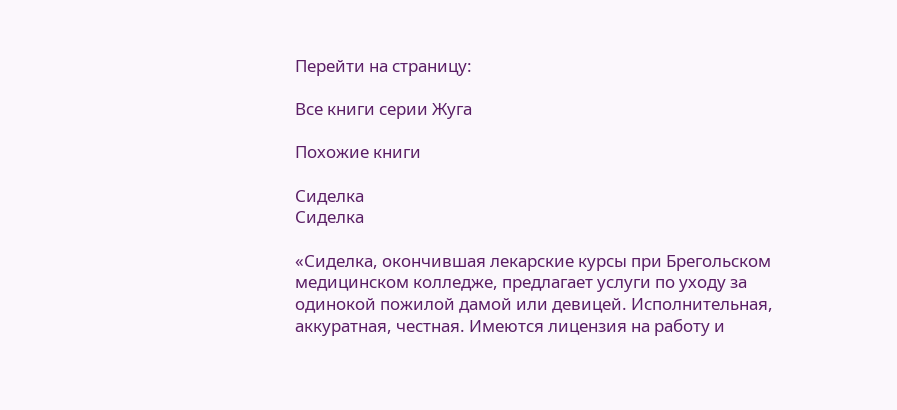Перейти на страницу:

Все книги серии Жуга

Похожие книги

Сиделка
Сиделка

«Сиделка, окончившая лекарские курсы при Брегольском медицинском колледже, предлагает услуги по уходу за одинокой пожилой дамой или девицей. Исполнительная, аккуратная, честная. Имеются лицензия на работу и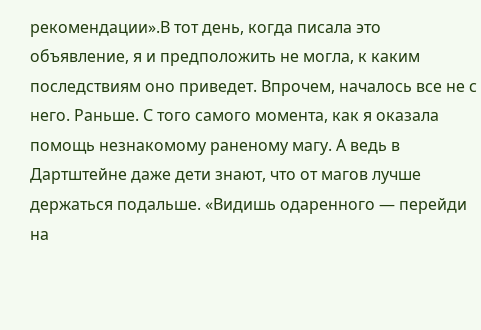рекомендации».В тот день, когда писала это объявление, я и предположить не могла, к каким последствиям оно приведет. Впрочем, началось все не с него. Раньше. С того самого момента, как я оказала помощь незнакомому раненому магу. А ведь в Дартштейне даже дети знают, что от магов лучше держаться подальше. «Видишь одаренного — перейди на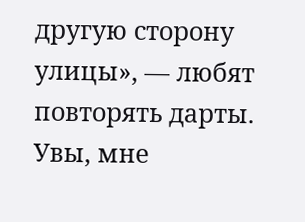другую сторону улицы», — любят повторять дарты. Увы, мне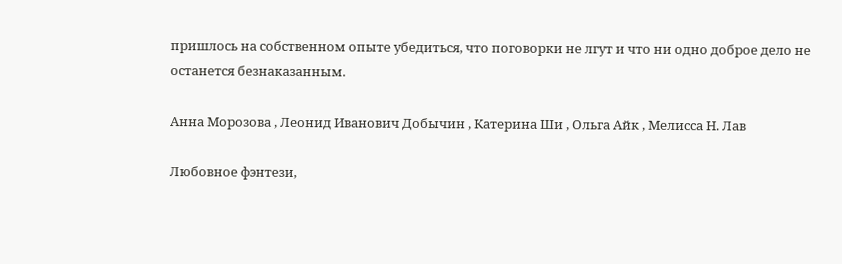пришлось на собственном опыте убедиться, что поговорки не лгут и что ни одно доброе дело не останется безнаказанным.

Анна Морозова , Леонид Иванович Добычин , Катерина Ши , Ольга Айк , Мелисса Н. Лав

Любовное фэнтези,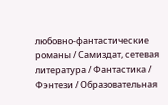любовно-фантастические романы / Самиздат, сетевая литература / Фантастика / Фэнтези / Образовательная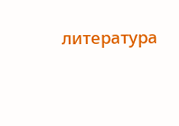литература